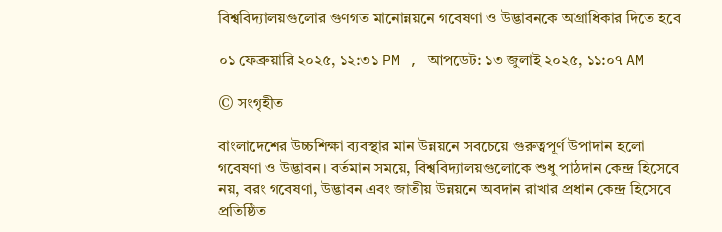বিশ্ববিদ্যালয়গুলোর গুণগত মানোন্নয়নে গবেষণা ও উদ্ভাবনকে অগ্রাধিকার দিতে হবে

০১ ফেব্রুয়ারি ২০২৫, ১২:৩১ PM , আপডেট: ১৩ জুলাই ২০২৫, ১১:০৭ AM

© সংগৃহীত

বাংলাদেশের উচ্চশিক্ষা ব্যবস্থার মান উন্নয়নে সবচেয়ে গুরুত্বপূর্ণ উপাদান হলো গবেষণা ও উদ্ভাবন। বর্তমান সময়ে, বিশ্ববিদ্যালয়গুলোকে শুধু পাঠদান কেন্দ্র হিসেবে নয়, বরং গবেষণা, উদ্ভাবন এবং জাতীয় উন্নয়নে অবদান রাখার প্রধান কেন্দ্র হিসেবে প্রতিষ্ঠিত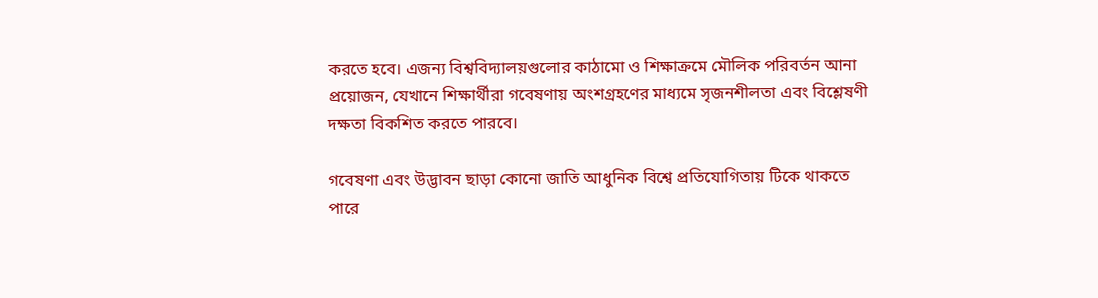করতে হবে। এজন্য বিশ্ববিদ্যালয়গুলোর কাঠামো ও শিক্ষাক্রমে মৌলিক পরিবর্তন আনা প্রয়োজন, যেখানে শিক্ষার্থীরা গবেষণায় অংশগ্রহণের মাধ্যমে সৃজনশীলতা এবং বিশ্লেষণী দক্ষতা বিকশিত করতে পারবে।

গবেষণা এবং উদ্ভাবন ছাড়া কোনো জাতি আধুনিক বিশ্বে প্রতিযোগিতায় টিকে থাকতে পারে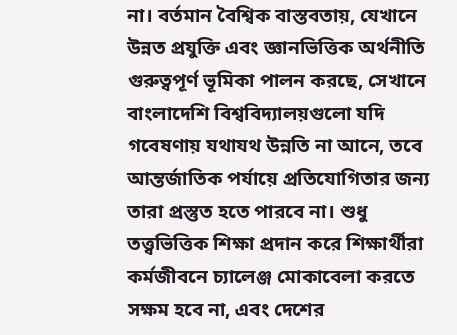না। বর্তমান বৈশ্বিক বাস্তবতায়, যেখানে উন্নত প্রযুক্তি এবং জ্ঞানভিত্তিক অর্থনীতি গুরুত্বপূর্ণ ভূমিকা পালন করছে, সেখানে বাংলাদেশি বিশ্ববিদ্যালয়গুলো যদি গবেষণায় যথাযথ উন্নতি না আনে, তবে আন্তর্জাতিক পর্যায়ে প্রতিযোগিতার জন্য তারা প্রস্তুত হতে পারবে না। শুধু তত্ত্বভিত্তিক শিক্ষা প্রদান করে শিক্ষার্থীরা কর্মজীবনে চ্যালেঞ্জ মোকাবেলা করতে সক্ষম হবে না, এবং দেশের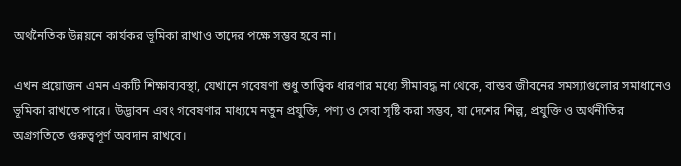অর্থনৈতিক উন্নয়নে কার্যকর ভূমিকা রাখাও তাদের পক্ষে সম্ভব হবে না।

এখন প্রয়োজন এমন একটি শিক্ষাব্যবস্থা, যেখানে গবেষণা শুধু তাত্ত্বিক ধারণার মধ্যে সীমাবদ্ধ না থেকে, বাস্তব জীবনের সমস্যাগুলোর সমাধানেও ভূমিকা রাখতে পারে। উদ্ভাবন এবং গবেষণার মাধ্যমে নতুন প্রযুক্তি, পণ্য ও সেবা সৃষ্টি করা সম্ভব, যা দেশের শিল্প, প্রযুক্তি ও অর্থনীতির অগ্রগতিতে গুরুত্বপূর্ণ অবদান রাখবে।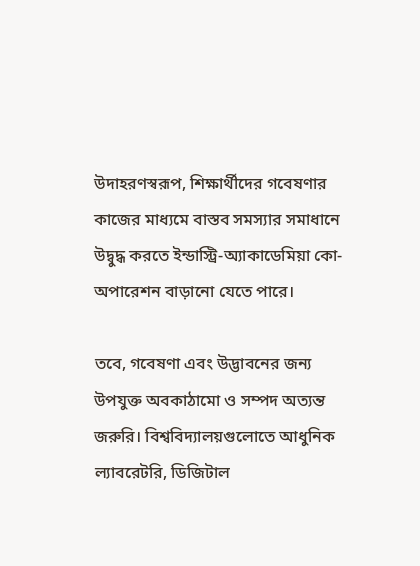উদাহরণস্বরূপ, শিক্ষার্থীদের গবেষণার কাজের মাধ্যমে বাস্তব সমস্যার সমাধানে উদ্বুদ্ধ করতে ইন্ডাস্ট্রি-অ্যাকাডেমিয়া কো-অপারেশন বাড়ানো যেতে পারে।

তবে, গবেষণা এবং উদ্ভাবনের জন্য উপযুক্ত অবকাঠামো ও সম্পদ অত্যন্ত জরুরি। বিশ্ববিদ্যালয়গুলোতে আধুনিক ল্যাবরেটরি, ডিজিটাল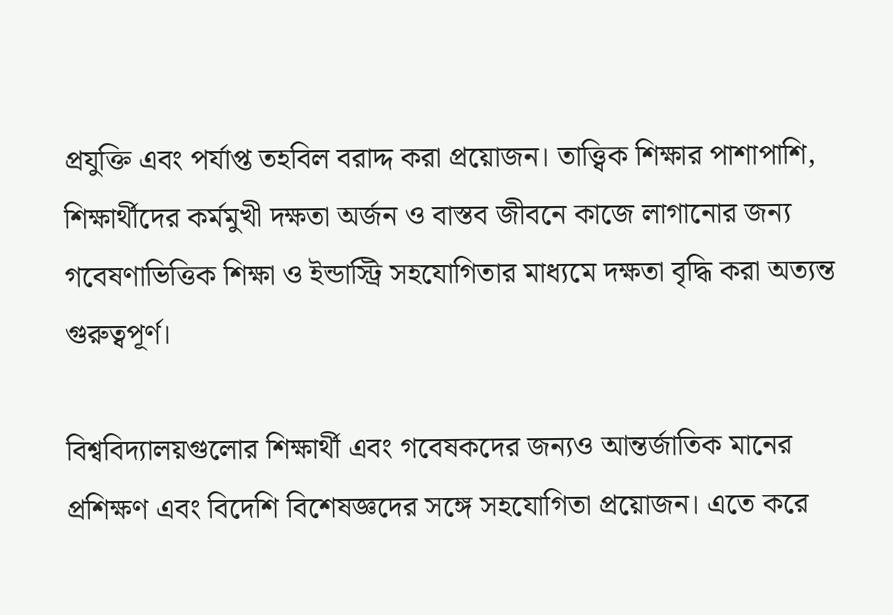প্রযুক্তি এবং পর্যাপ্ত তহবিল বরাদ্দ করা প্রয়োজন। তাত্ত্বিক শিক্ষার পাশাপাশি, শিক্ষার্থীদের কর্মমুখী দক্ষতা অর্জন ও বাস্তব জীবনে কাজে লাগানোর জন্য গবেষণাভিত্তিক শিক্ষা ও ইন্ডাস্ট্রি সহযোগিতার মাধ্যমে দক্ষতা বৃদ্ধি করা অত্যন্ত গুরুত্বপূর্ণ।

বিশ্ববিদ্যালয়গুলোর শিক্ষার্থী এবং গবেষকদের জন্যও আন্তর্জাতিক মানের প্রশিক্ষণ এবং বিদেশি বিশেষজ্ঞদের সঙ্গে সহযোগিতা প্রয়োজন। এতে করে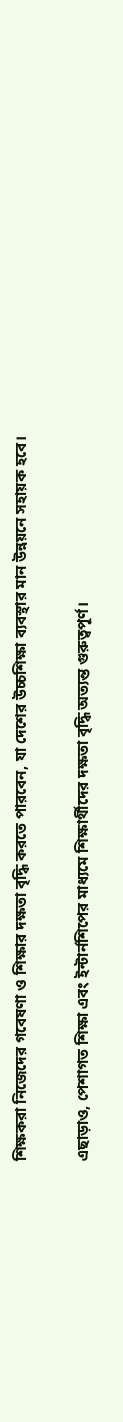শিক্ষকরা নিজেদের গবেষণা ও শিক্ষার দক্ষতা বৃদ্ধি করতে পারবেন, যা দেশের উচ্চশিক্ষা ব্যবস্থার মান উন্নয়নে সহায়ক হবে।

এছাড়াও, পেশাগত শিক্ষা এবং ইন্টার্নশিপের মাধ্যমে শিক্ষার্থীদের দক্ষতা বৃদ্ধি অত্যন্ত গুরুত্বপূর্ণ।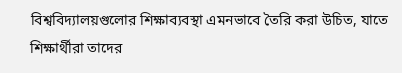বিশ্ববিদ্যালয়গুলোর শিক্ষাব্যবস্থা এমনভাবে তৈরি করা উচিত, যাতে শিক্ষার্থীরা তাদের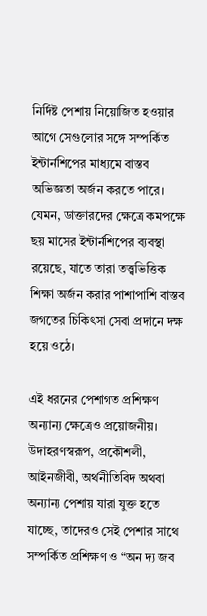নির্দিষ্ট পেশায় নিয়োজিত হওয়ার আগে সেগুলোর সঙ্গে সম্পর্কিত ইন্টার্নশিপের মাধ্যমে বাস্তব অভিজ্ঞতা অর্জন করতে পারে। যেমন, ডাক্তারদের ক্ষেত্রে কমপক্ষে ছয় মাসের ইন্টার্নশিপের ব্যবস্থা রয়েছে, যাতে তারা তত্ত্বভিত্তিক শিক্ষা অর্জন করার পাশাপাশি বাস্তব জগতের চিকিৎসা সেবা প্রদানে দক্ষ হয়ে ওঠে।

এই ধরনের পেশাগত প্রশিক্ষণ অন্যান্য ক্ষেত্রেও প্রয়োজনীয়। উদাহরণস্বরূপ, প্রকৌশলী, আইনজীবী, অর্থনীতিবিদ অথবা অন্যান্য পেশায় যারা যুক্ত হতে যাচ্ছে, তাদেরও সেই পেশার সাথে সম্পর্কিত প্রশিক্ষণ ও “অন দ্য জব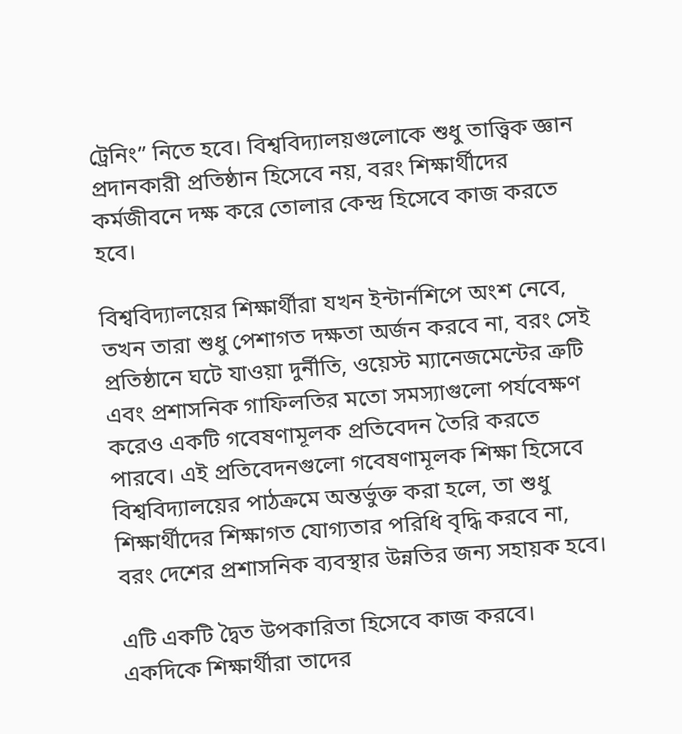ট্রেনিং” নিতে হবে। বিশ্ববিদ্যালয়গুলোকে শুধু তাত্ত্বিক জ্ঞান প্রদানকারী প্রতিষ্ঠান হিসেবে নয়, বরং শিক্ষার্থীদের কর্মজীবনে দক্ষ করে তোলার কেন্দ্র হিসেবে কাজ করতে হবে।

বিশ্ববিদ্যালয়ের শিক্ষার্থীরা যখন ইন্টার্নশিপে অংশ নেবে, তখন তারা শুধু পেশাগত দক্ষতা অর্জন করবে না, বরং সেই প্রতিষ্ঠানে ঘটে যাওয়া দুর্নীতি, ওয়েস্ট ম্যানেজমেন্টের ত্রুটি এবং প্রশাসনিক গাফিলতির মতো সমস্যাগুলো পর্যবেক্ষণ করেও একটি গবেষণামূলক প্রতিবেদন তৈরি করতে পারবে। এই প্রতিবেদনগুলো গবেষণামূলক শিক্ষা হিসেবে বিশ্ববিদ্যালয়ের পাঠক্রমে অন্তর্ভুক্ত করা হলে, তা শুধু শিক্ষার্থীদের শিক্ষাগত যোগ্যতার পরিধি বৃদ্ধি করবে না, বরং দেশের প্রশাসনিক ব্যবস্থার উন্নতির জন্য সহায়ক হবে।

এটি একটি দ্বৈত উপকারিতা হিসেবে কাজ করবে। একদিকে শিক্ষার্থীরা তাদের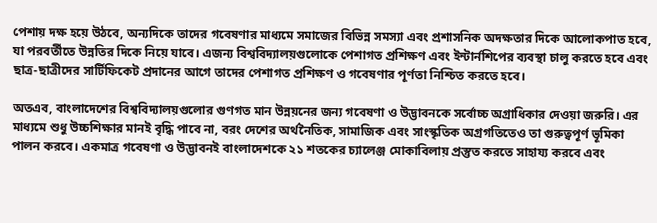পেশায় দক্ষ হয়ে উঠবে, অন্যদিকে তাদের গবেষণার মাধ্যমে সমাজের বিভিন্ন সমস্যা এবং প্রশাসনিক অদক্ষতার দিকে আলোকপাত হবে, যা পরবর্তীতে উন্নতির দিকে নিয়ে যাবে। এজন্য বিশ্ববিদ্যালয়গুলোকে পেশাগত প্রশিক্ষণ এবং ইন্টার্নশিপের ব্যবস্থা চালু করতে হবে এবং ছাত্র-ছাত্রীদের সার্টিফিকেট প্রদানের আগে তাদের পেশাগত প্রশিক্ষণ ও গবেষণার পূর্ণতা নিশ্চিত করতে হবে।

অতএব, বাংলাদেশের বিশ্ববিদ্যালয়গুলোর গুণগত মান উন্নয়নের জন্য গবেষণা ও উদ্ভাবনকে সর্বোচ্চ অগ্রাধিকার দেওয়া জরুরি। এর মাধ্যমে শুধু উচ্চশিক্ষার মানই বৃদ্ধি পাবে না, বরং দেশের অর্থনৈতিক, সামাজিক এবং সাংস্কৃতিক অগ্রগতিতেও তা গুরুত্বপূর্ণ ভূমিকা পালন করবে। একমাত্র গবেষণা ও উদ্ভাবনই বাংলাদেশকে ২১ শতকের চ্যালেঞ্জ মোকাবিলায় প্রস্তুত করতে সাহায্য করবে এবং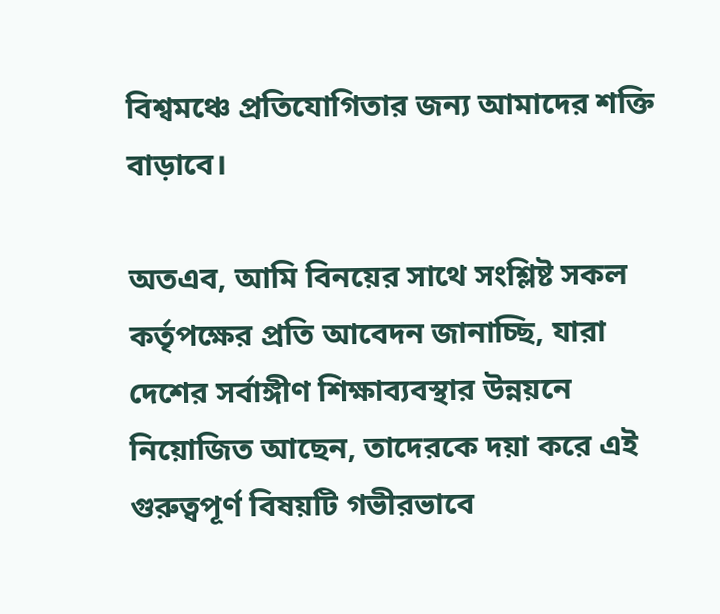বিশ্বমঞ্চে প্রতিযোগিতার জন্য আমাদের শক্তি বাড়াবে।

অতএব, আমি বিনয়ের সাথে সংশ্লিষ্ট সকল কর্তৃপক্ষের প্রতি আবেদন জানাচ্ছি, যারা দেশের সর্বাঙ্গীণ শিক্ষাব্যবস্থার উন্নয়নে নিয়োজিত আছেন, তাদেরকে দয়া করে এই গুরুত্বপূর্ণ বিষয়টি গভীরভাবে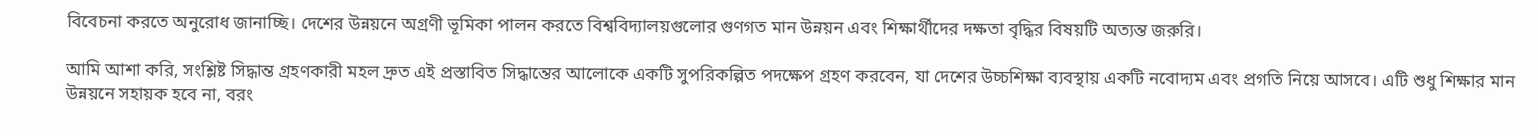বিবেচনা করতে অনুরোধ জানাচ্ছি। দেশের উন্নয়নে অগ্রণী ভূমিকা পালন করতে বিশ্ববিদ্যালয়গুলোর গুণগত মান উন্নয়ন এবং শিক্ষার্থীদের দক্ষতা বৃদ্ধির বিষয়টি অত্যন্ত জরুরি।

আমি আশা করি, সংশ্লিষ্ট সিদ্ধান্ত গ্রহণকারী মহল দ্রুত এই প্রস্তাবিত সিদ্ধান্তের আলোকে একটি সুপরিকল্পিত পদক্ষেপ গ্রহণ করবেন, যা দেশের উচ্চশিক্ষা ব্যবস্থায় একটি নবোদ্যম এবং প্রগতি নিয়ে আসবে। এটি শুধু শিক্ষার মান উন্নয়নে সহায়ক হবে না, বরং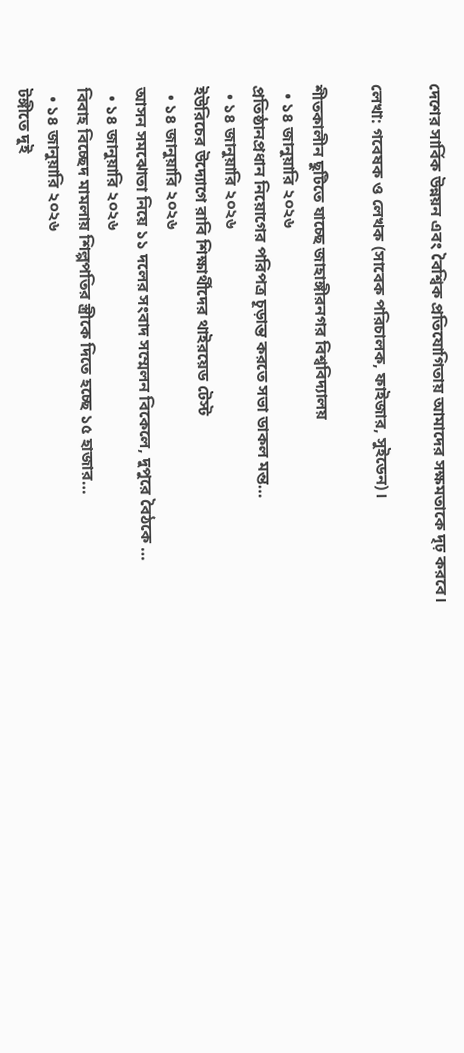দেশের সার্বিক উন্নয়ন এবং বৈশ্বিক প্রতিযোগিতায় আমাদের সক্ষমতাকে দৃঢ় করবে।

লেখা: গবেষক ও লেখক (সাবেক পরিচালক, ফাইজার, সুইডেন)।

শীতকালীন ছুটিতে যাচ্ছে জাহাঙ্গীরনগর বিশ্ববিদ্যালয়
  • ১৪ জানুয়ারি ২০২৬
প্রতিষ্ঠানপ্রধান নিয়োগের পরিপত্র চূড়ান্ত করতে সভা ডাকল মন্ত…
  • ১৪ জানুয়ারি ২০২৬
ইউরিচের উদ্যোগে রাবি শিক্ষার্থীদের থাইরয়েড টেস্ট
  • ১৪ জানুয়ারি ২০২৬
আসন সমঝোতা নিয়ে ১১ দলের সংবাদ সম্মেলন বিকেলে, দুপুরে বৈঠকে …
  • ১৪ জানুয়ারি ২০২৬
বিবাহ বিচ্ছেদ মামলায় শিল্পপতির স্ত্রীকে দিতে হচ্ছে ১৫ হাজার…
  • ১৪ জানুয়ারি ২০২৬
টঙ্গীতে দুই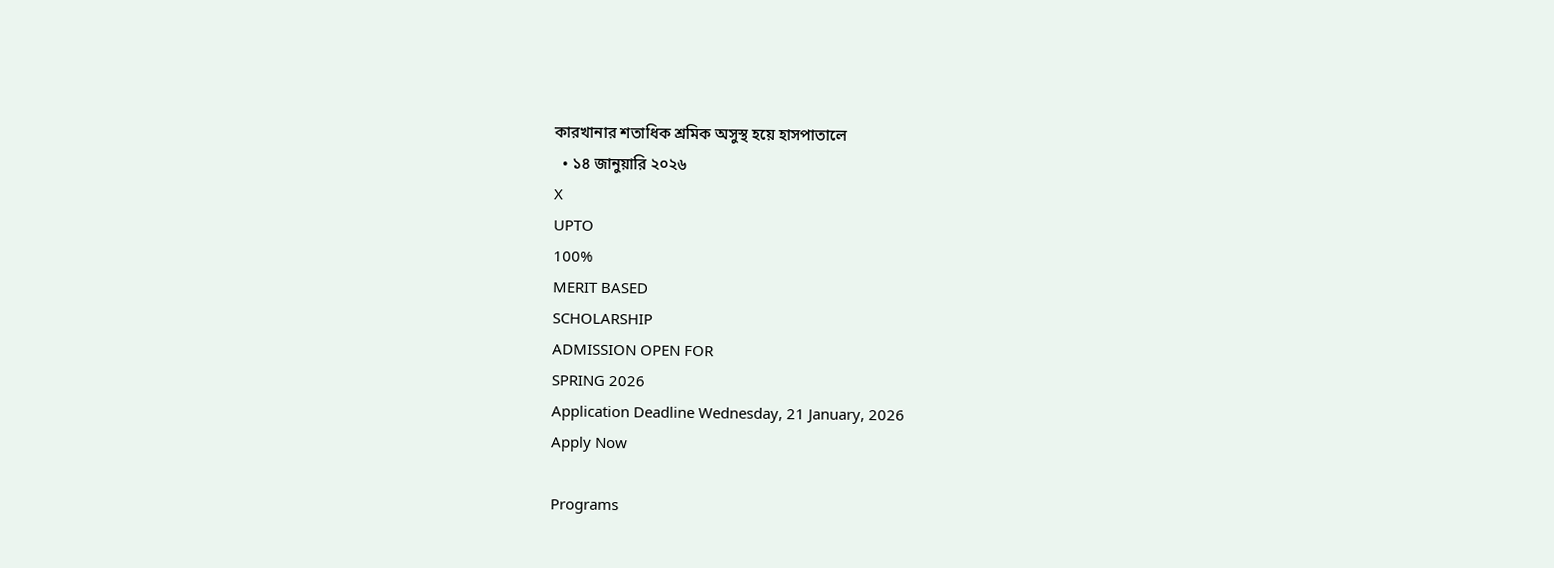কারখানার শতাধিক শ্রমিক অসুস্থ হয়ে হাসপাতালে
  • ১৪ জানুয়ারি ২০২৬
X
UPTO
100%
MERIT BASED
SCHOLARSHIP
ADMISSION OPEN FOR
SPRING 2026
Application Deadline Wednesday, 21 January, 2026
Apply Now

Programs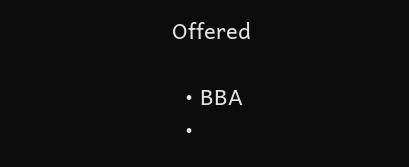Offered

  • BBA
  •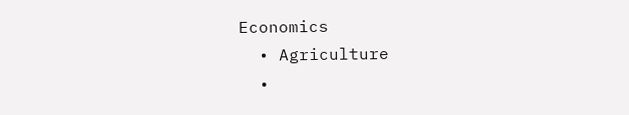Economics
  • Agriculture
  •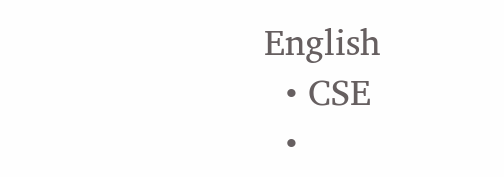English
  • CSE
  •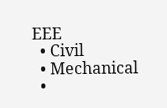EEE
  • Civil
  • Mechanical
  •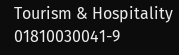Tourism & Hospitality
01810030041-9